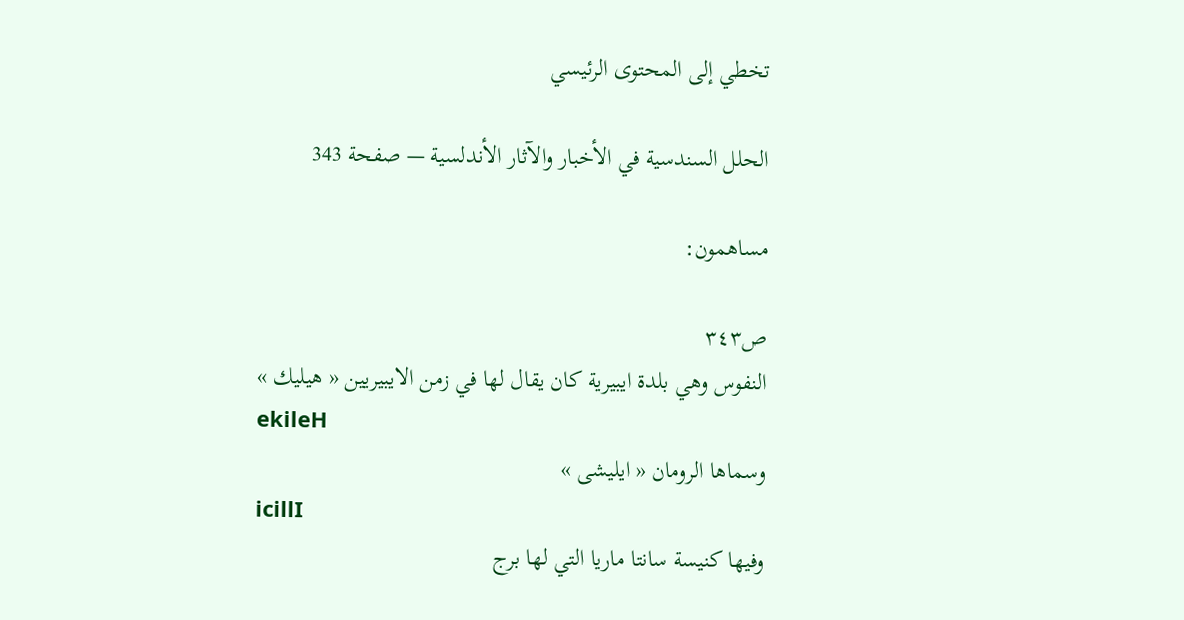تخطي إلى المحتوى الرئيسي

الحلل السندسية في الأخبار والآثار الأندلسية — صفحة 343

مساهمون:

ص٣٤٣
النفوس وهي بلدة ايبيرية كان يقال لها في زمن الايبيريين « هيليك »
ekileH
وسماها الرومان « ايليشى »
icillI
وفيها كنيسة سانتا ماريا التي لها برج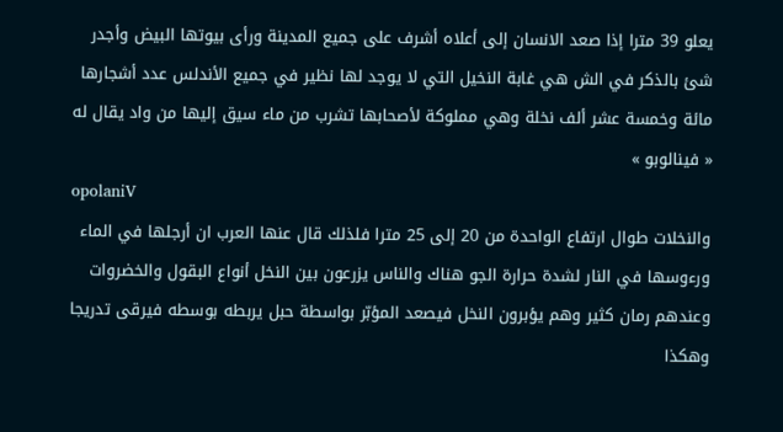يعلو 39 مترا إذا صعد الانسان إلى أعلاه أشرف على جميع المدينة ورأى بيوتها البيض وأجدر شئ بالذكر في الش هي غابة النخيل التي لا يوجد لها نظير في جميع الأندلس عدد أشجارها مائة وخمسة عشر ألف نخلة وهي مملوكة لأصحابها تشرب من ماء سيق إليها من واد يقال له « فينالوبو »
opolaniV
والنخلات طوال ارتفاع الواحدة من 20 إلى 25 مترا فلذلك قال عنها العرب ان أرجلها في الماء ورءوسها في النار لشدة حرارة الجو هناك والناس يزرعون بين النخل أنواع البقول والخضروات وعندهم رمان كثير وهم يؤبرون النخل فيصعد المؤبّر بواسطة حبل يربطه بوسطه فيرقى تدريجا وهكذا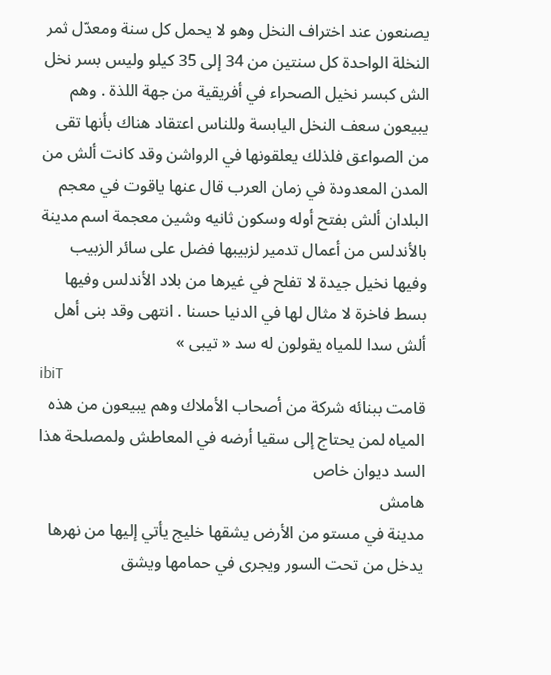يصنعون عند اختراف النخل وهو لا يحمل كل سنة ومعدّل ثمر النخلة الواحدة كل سنتين من 34 إلى 35 كيلو وليس بسر نخل الش كبسر نخيل الصحراء في أفريقية من جهة اللذة . وهم يبيعون سعف النخل اليابسة وللناس اعتقاد هناك بأنها تقى من الصواعق فلذلك يعلقونها في الرواشن وقد كانت ألش من المدن المعدودة في زمان العرب قال عنها ياقوت في معجم البلدان ألش بفتح أوله وسكون ثانيه وشين معجمة اسم مدينة بالأندلس من أعمال تدمير لزبيبها فضل على سائر الزبيب وفيها نخيل جيدة لا تفلح في غيرها من بلاد الأندلس وفيها بسط فاخرة لا مثال لها في الدنيا حسنا . انتهى وقد بنى أهل ألش سدا للمياه يقولون له سد « تيبى »
ibiT
قامت ببنائه شركة من أصحاب الأملاك وهم يبيعون من هذه المياه لمن يحتاج إلى سقيا أرضه في المعاطش ولمصلحة هذا السد ديوان خاص
هامش
مدينة في مستو من الأرض يشقها خليج يأتي إليها من نهرها يدخل من تحت السور ويجرى في حمامها ويشق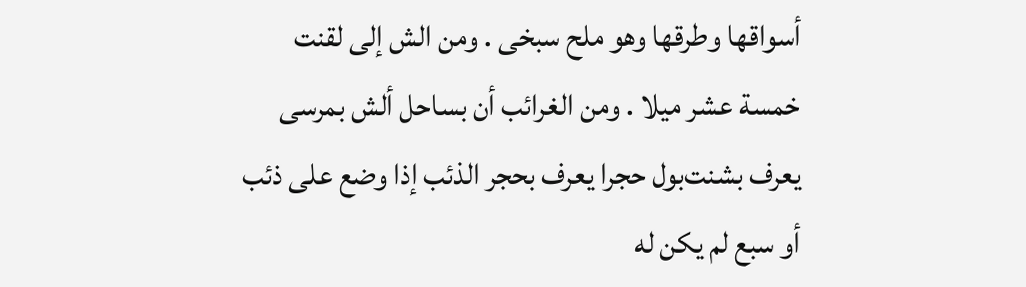أسواقها وطرقها وهو ملح سبخى . ومن الش إلى لقنت خمسة عشر ميلا . ومن الغرائب أن بساحل ألش بمرسى يعرف بشنت‌بول حجرا يعرف بحجر الذئب إذا وضع على ذئب أو سبع لم يكن له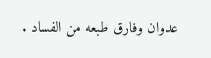عدوان وفارق طبعه من الفساد .